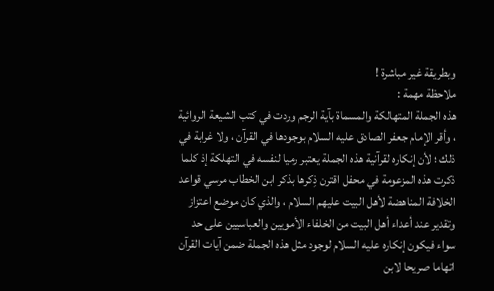وبطريقة غير مباشرة !
ملاحظة مهمة :
هذه الجملة المتهالكة والمسماة بآية الرجم وردت في كتب الشيعة الروائية ، وأقر الإمام جعفر الصادق عليه السلام بوجودها في القرآن ، ولا غرابة في ذلك ؛ لأن إنكاره لقرآنية هذه الجملة يعتبر رميا لنفسه في التهلكة إذ كلما ذكرت هذه المزعومة في محفل اقترن ذِكرها بذكر ابن الخطاب مرسي قواعد الخلافة المناهضة لأهل البيت عليهم السلام ، والذي كان موضع اعتزاز وتقدير عند أعداء أهل البيت من الخلفاء الأمويين والعباسيين علی حد سواء فيكون إنكاره عليه السلام لوجود مثل هذه الجملة ضمن آيات القرآن اتهاما صريحا لابن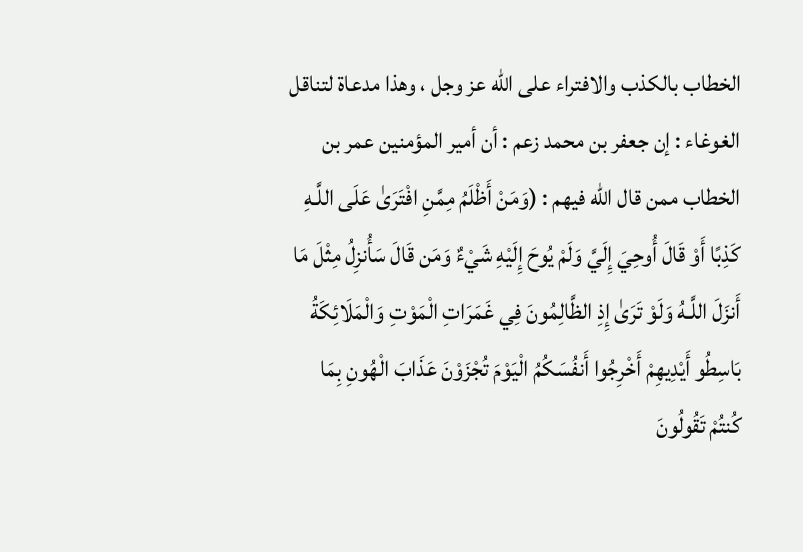الخطاب بالكذب والافتراء علی الله عز وجل ، وهذا مدعاة لتناقل الغوغاء : إن جعفر بن محمد زعم : أن أمير المؤمنين عمر بن الخطاب ممن قال الله فيهم : (وَمَنْ أَظْلَمُ مِمَّنِ افْتَرَىٰ عَلَى اللَّـهِ كَذِبًا أَوْ قَالَ أُوحِيَ إِلَيَّ وَلَمْ يُوحَ إِلَيْهِ شَيْءٌ وَمَن قَالَ سَأُنزِلُ مِثْلَ مَا أَنزَلَ اللَّـهُ وَلَوْ تَرَىٰ إِذِ الظَّالِمُونَ فِي غَمَرَاتِ الْمَوْتِ وَالْمَلَائِكَةُ بَاسِطُو أَيْدِيهِمْ أَخْرِجُوا أَنفُسَكُمُ الْيَوْمَ تُجْزَوْنَ عَذَابَ الْهُونِ بِمَا كُنتُمْ تَقُولُونَ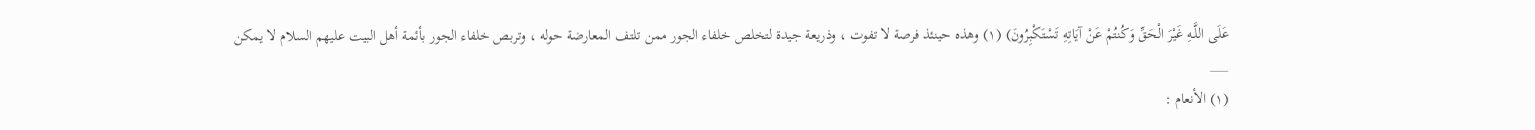عَلَى اللَّـهِ غَيْرَ الْحَقِّ وَكُنتُمْ عَنْ آيَاتِهِ تَسْتَكْبِرُونَ) (١) وهذه حينئذ فرصة لا تفوت ، وذريعة جيدة لتخلص خلفاء الجور ممن تلتف المعارضة حوله ، وتربص خلفاء الجور بأئمة أهل البيت عليهم السلام لا يمكن
___
(١) الأنعام :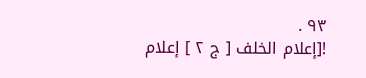٩٣ .
![إعلام الخلف [ ج ٢ ] إعلام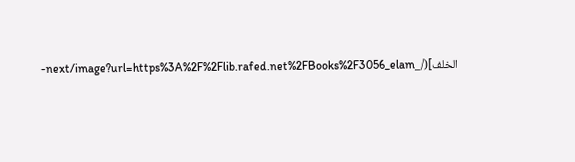الخلف](/_next/image?url=https%3A%2F%2Flib.rafed.net%2FBooks%2F3056_elam-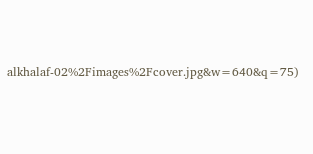alkhalaf-02%2Fimages%2Fcover.jpg&w=640&q=75)